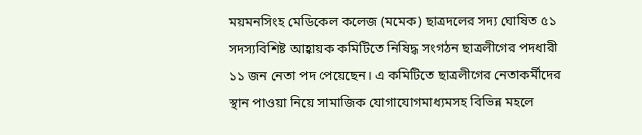ময়মনসিংহ মেডিকেল কলেজ (মমেক) ছাত্রদলের সদ্য ঘোষিত ৫১ সদস্যবিশিষ্ট আহ্বায়ক কমিটিতে নিষিদ্ধ সংগঠন ছাত্রলীগের পদধারী ১১ জন নেতা পদ পেয়েছেন। এ কমিটিতে ছাত্রলীগের নেতাকর্মীদের স্থান পাওয়া নিয়ে সামাজিক যোগাযোগমাধ্যমসহ বিভিন্ন মহলে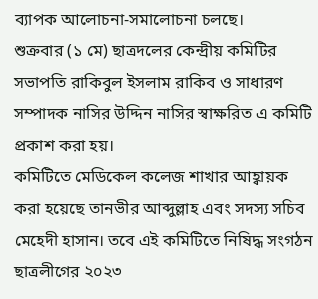ব্যাপক আলোচনা-সমালোচনা চলছে।
শুক্রবার (১ মে) ছাত্রদলের কেন্দ্রীয় কমিটির সভাপতি রাকিবুল ইসলাম রাকিব ও সাধারণ সম্পাদক নাসির উদ্দিন নাসির স্বাক্ষরিত এ কমিটি প্রকাশ করা হয়।
কমিটিতে মেডিকেল কলেজ শাখার আহ্বায়ক করা হয়েছে তানভীর আব্দুল্লাহ এবং সদস্য সচিব মেহেদী হাসান। তবে এই কমিটিতে নিষিদ্ধ সংগঠন ছাত্রলীগের ২০২৩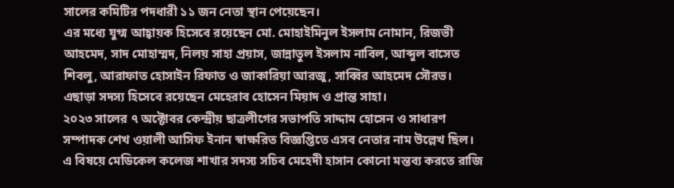সালের কমিটির পদধারী ১১ জন নেতা স্থান পেয়েছেন।
এর মধ্যে যুগ্ম আহ্বায়ক হিসেবে রয়েছেন মো. মোহাইমিনুল ইসলাম নোমান, রিজভী আহমেদ, সাদ মোহাম্মদ, নিলয় সাহা প্রয়াস, জান্নাতুল ইসলাম নাবিল, আব্দুল বাসেত শিবলু, আরাফাত হোসাইন রিফাত ও জাকারিয়া আরজু, সাব্বির আহমেদ সৌরভ। এছাড়া সদস্য হিসেবে রয়েছেন মেহেরাব হোসেন মিয়াদ ও প্রান্ত সাহা।
২০২৩ সালের ৭ অক্টোবর কেন্দ্রীয় ছাত্রলীগের সভাপতি সাদ্দাম হোসেন ও সাধারণ সম্পাদক শেখ ওয়ালী আসিফ ইনান স্বাক্ষরিত বিজ্ঞপ্তিতে এসব নেতার নাম উল্লেখ ছিল।
এ বিষয়ে মেডিকেল কলেজ শাখার সদস্য সচিব মেহেদী হাসান কোনো মন্তব্য করতে রাজি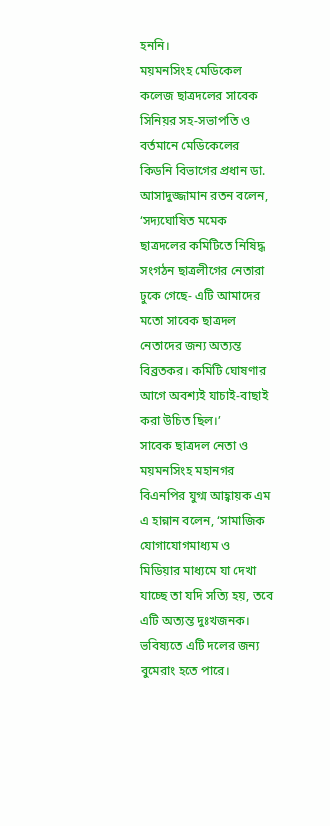হননি।
ময়মনসিংহ মেডিকেল কলেজ ছাত্রদলের সাবেক সিনিয়র সহ-সভাপতি ও বর্তমানে মেডিকেলের কিডনি বিভাগের প্রধান ডা. আসাদুজ্জামান রতন বলেন, ‘সদ্যঘোষিত মমেক ছাত্রদলের কমিটিতে নিষিদ্ধ সংগঠন ছাত্রলীগের নেতারা ঢুকে গেছে- এটি আমাদের মতো সাবেক ছাত্রদল নেতাদের জন্য অত্যন্ত বিব্রতকর। কমিটি ঘোষণার আগে অবশ্যই যাচাই-বাছাই করা উচিত ছিল।’
সাবেক ছাত্রদল নেতা ও ময়মনসিংহ মহানগর বিএনপির যুগ্ম আহ্বায়ক এম এ হান্নান বলেন, ‘সামাজিক যোগাযোগমাধ্যম ও মিডিয়ার মাধ্যমে যা দেখা যাচ্ছে তা যদি সত্যি হয়, তবে এটি অত্যন্ত দুঃখজনক। ভবিষ্যতে এটি দলের জন্য বুমেরাং হতে পারে।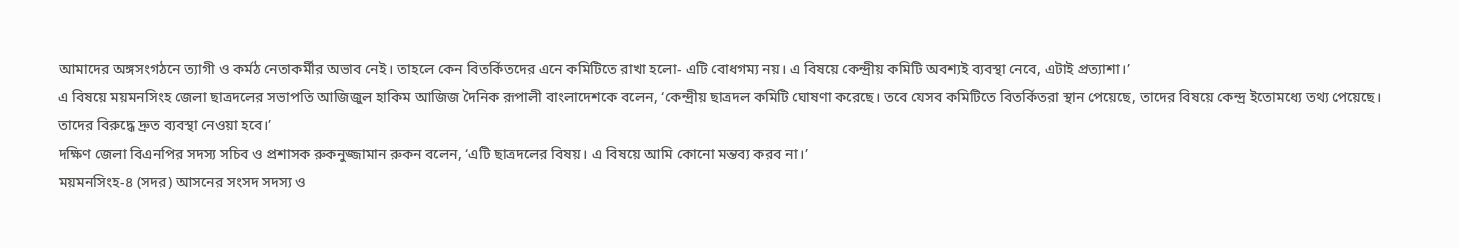আমাদের অঙ্গসংগঠনে ত্যাগী ও কর্মঠ নেতাকর্মীর অভাব নেই। তাহলে কেন বিতর্কিতদের এনে কমিটিতে রাখা হলো- এটি বোধগম্য নয়। এ বিষয়ে কেন্দ্রীয় কমিটি অবশ্যই ব্যবস্থা নেবে, এটাই প্রত্যাশা।’
এ বিষয়ে ময়মনসিংহ জেলা ছাত্রদলের সভাপতি আজিজুল হাকিম আজিজ দৈনিক রূপালী বাংলাদেশকে বলেন, ‘কেন্দ্রীয় ছাত্রদল কমিটি ঘোষণা করেছে। তবে যেসব কমিটিতে বিতর্কিতরা স্থান পেয়েছে, তাদের বিষয়ে কেন্দ্র ইতোমধ্যে তথ্য পেয়েছে। তাদের বিরুদ্ধে দ্রুত ব্যবস্থা নেওয়া হবে।’
দক্ষিণ জেলা বিএনপির সদস্য সচিব ও প্রশাসক রুকনুজ্জামান রুকন বলেন, ‘এটি ছাত্রদলের বিষয়। এ বিষয়ে আমি কোনো মন্তব্য করব না।’
ময়মনসিংহ-৪ (সদর) আসনের সংসদ সদস্য ও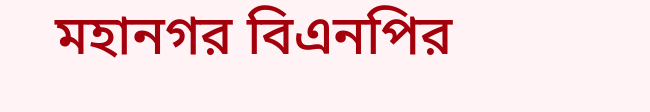মহানগর বিএনপির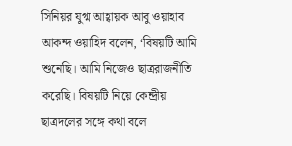সিনিয়র যুগ্ম আহ্বায়ক আবু ওয়াহাব আকন্দ ওয়াহিদ বলেন, ‘বিষয়টি আমি শুনেছি। আমি নিজেও ছাত্ররাজনীতি করেছি। বিষয়টি নিয়ে কেন্দ্রীয় ছাত্রদলের সঙ্গে কথা বলে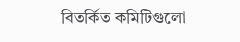বিতর্কিত কমিটিগুলো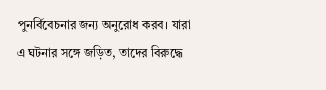পুনর্বিবেচনার জন্য অনুরোধ করব। যারা এ ঘটনার সঙ্গে জড়িত, তাদের বিরুদ্ধে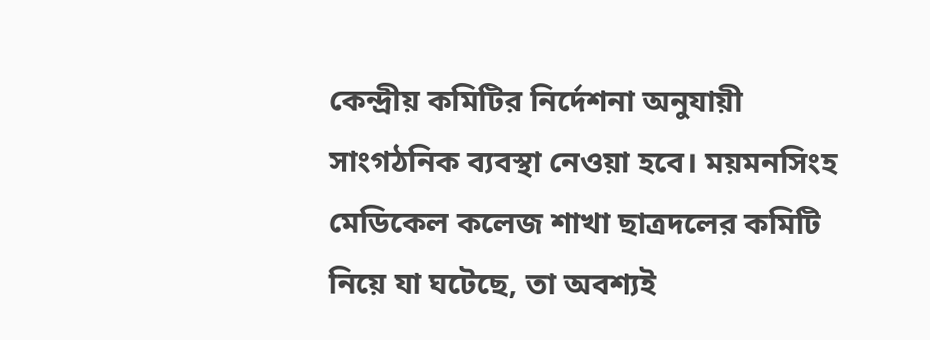কেন্দ্রীয় কমিটির নির্দেশনা অনুযায়ী সাংগঠনিক ব্যবস্থা নেওয়া হবে। ময়মনসিংহ মেডিকেল কলেজ শাখা ছাত্রদলের কমিটি নিয়ে যা ঘটেছে, তা অবশ্যই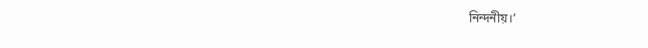নিন্দনীয়।’